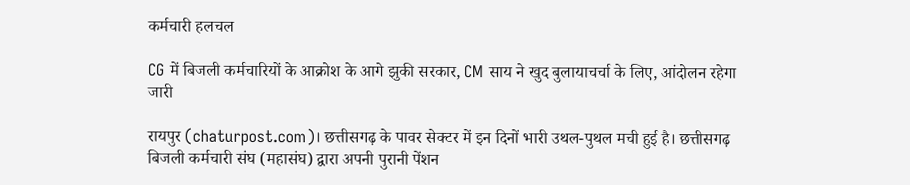कर्मचारी हलचल

CG में बिजली कर्मचारियों के आक्रोश के आगे झुकी सरकार, CM साय ने खुद बुलायाचर्चा के लिए, आंदोलन रहेगा जारी

रायपुर (chaturpost.com)। छत्तीसगढ़ के पावर सेक्टर में इन दिनों भारी उथल-पुथल मची हुई है। छत्तीसगढ़ बिजली कर्मचारी संघ (महासंघ) द्वारा अपनी पुरानी पेंशन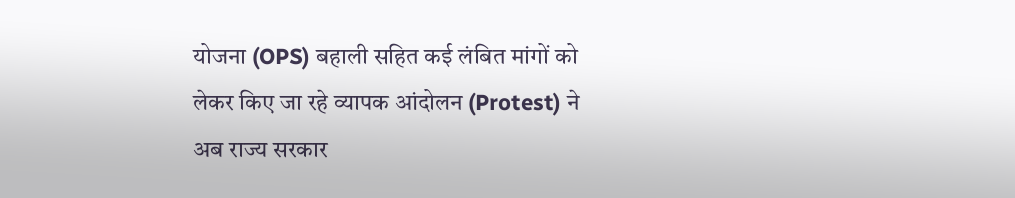योजना (OPS) बहाली सहित कई लंबित मांगों को लेकर किए जा रहे व्यापक आंदोलन (Protest) ने अब राज्य सरकार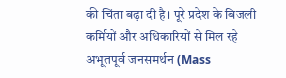की चिंता बढ़ा दी है। पूरे प्रदेश के बिजली कर्मियों और अधिकारियों से मिल रहे अभूतपूर्व जनसमर्थन (Mass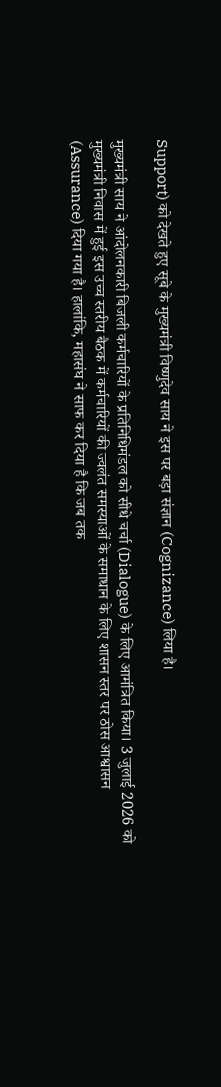Support) को देखते हुए सूबे के मुख्यमंत्री विष्णुदेव साय ने इस पर बड़ा संज्ञान (Cognizance) लिया है।

मुख्यमंत्री साय ने आंदोलनकारी बिजली कर्मचारियों के प्रतिनिधिमंडल को सीधे चर्चा (Dialogue) के लिए आमंत्रित किया। 3 जुलाई 2026 को मुख्यमंत्री निवास में हुई इस उच्च स्तरीय बैठक में कर्मचारियों की ज्वलंत समस्याओं के समाधान के लिए शासन स्तर पर ठोस आश्वासन (Assurance) दिया गया है। हालांकि, महासंघ ने साफ कर दिया है कि जब तक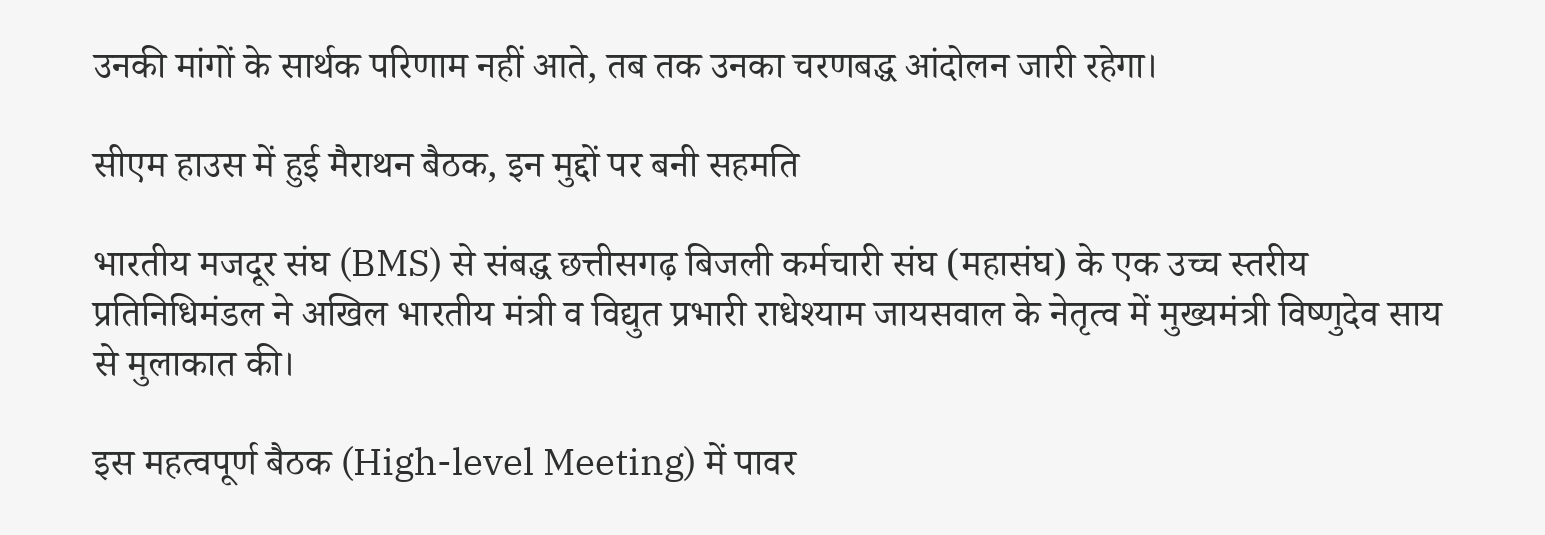उनकी मांगों के सार्थक परिणाम नहीं आते, तब तक उनका चरणबद्ध आंदोलन जारी रहेगा।

सीएम हाउस में हुई मैराथन बैठक, इन मुद्दों पर बनी सहमति

भारतीय मजदूर संघ (BMS) से संबद्ध छत्तीसगढ़ बिजली कर्मचारी संघ (महासंघ) के एक उच्च स्तरीय प्रतिनिधिमंडल ने अखिल भारतीय मंत्री व विद्युत प्रभारी राधेश्याम जायसवाल के नेतृत्व में मुख्यमंत्री विष्णुदेव साय से मुलाकात की।

इस महत्वपूर्ण बैठक (High-level Meeting) में पावर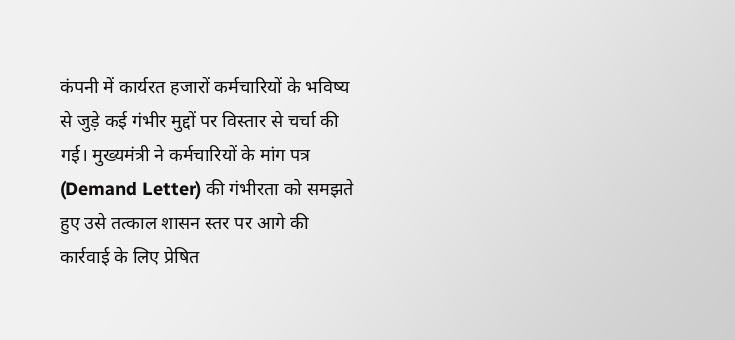कंपनी में कार्यरत हजारों कर्मचारियों के भविष्य से जुड़े कई गंभीर मुद्दों पर विस्तार से चर्चा की गई। मुख्यमंत्री ने कर्मचारियों के मांग पत्र (Demand Letter) की गंभीरता को समझते हुए उसे तत्काल शासन स्तर पर आगे की कार्रवाई के लिए प्रेषित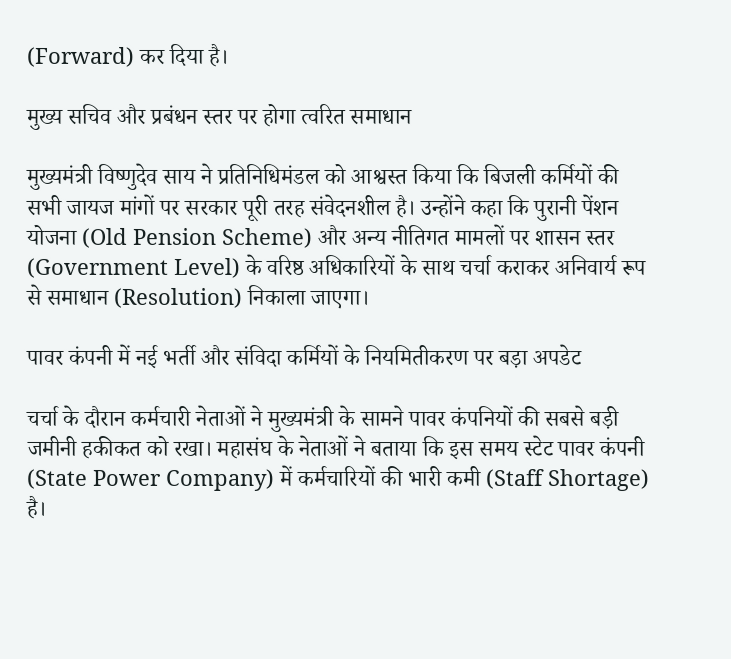(Forward) कर दिया है।

मुख्य सचिव और प्रबंधन स्तर पर होगा त्वरित समाधान

मुख्यमंत्री विष्णुदेव साय ने प्रतिनिधिमंडल को आश्वस्त किया कि बिजली कर्मियों की सभी जायज मांगों पर सरकार पूरी तरह संवेदनशील है। उन्होंने कहा कि पुरानी पेंशन योजना (Old Pension Scheme) और अन्य नीतिगत मामलों पर शासन स्तर (Government Level) के वरिष्ठ अधिकारियों के साथ चर्चा कराकर अनिवार्य रूप से समाधान (Resolution) निकाला जाएगा।

पावर कंपनी में नई भर्ती और संविदा कर्मियों के नियमितीकरण पर बड़ा अपडेट

चर्चा के दौरान कर्मचारी नेताओं ने मुख्यमंत्री के सामने पावर कंपनियों की सबसे बड़ी जमीनी हकीकत को रखा। महासंघ के नेताओं ने बताया कि इस समय स्टेट पावर कंपनी (State Power Company) में कर्मचारियों की भारी कमी (Staff Shortage) है।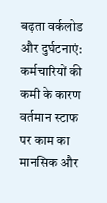बढ़ता वर्कलोड और दुर्घटनाएं: कर्मचारियों की कमी के कारण वर्तमान स्टाफ पर काम का मानसिक और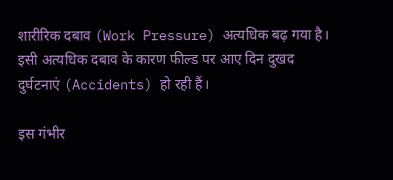शारीरिक दबाव (Work Pressure) अत्यधिक बढ़ गया है। इसी अत्यधिक दबाव के कारण फील्ड पर आए दिन दुखद दुर्घटनाएं (Accidents) हो रही हैं।

इस गंभीर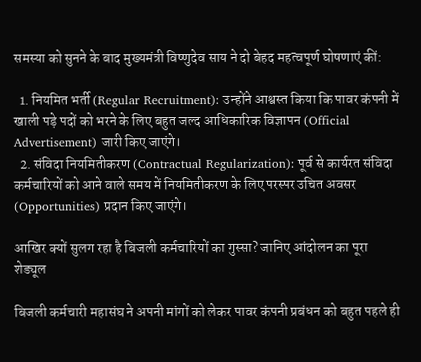समस्या को सुनने के बाद मुख्यमंत्री विष्णुदेव साय ने दो बेहद महत्वपूर्ण घोषणाएं कीं:

  1. नियमित भर्ती (Regular Recruitment): उन्होंने आश्वस्त किया कि पावर कंपनी में खाली पड़े पदों को भरने के लिए बहुत जल्द आधिकारिक विज्ञापन (Official Advertisement) जारी किए जाएंगे।
  2. संविदा नियमितीकरण (Contractual Regularization): पूर्व से कार्यरत संविदा कर्मचारियों को आने वाले समय में नियमितीकरण के लिए परस्पर उचित अवसर (Opportunities) प्रदान किए जाएंगे।

आखिर क्यों सुलग रहा है बिजली कर्मचारियों का गुस्सा? जानिए आंदोलन का पूरा शेड्यूल

बिजली कर्मचारी महासंघ ने अपनी मांगों को लेकर पावर कंपनी प्रबंधन को बहुत पहले ही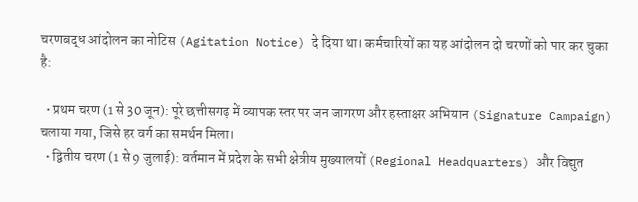चरणबद्ध आंदोलन का नोटिस (Agitation Notice) दे दिया था। कर्मचारियों का यह आंदोलन दो चरणों को पार कर चुका है:

  • प्रथम चरण (1 से 30 जून): पूरे छत्तीसगढ़ में व्यापक स्तर पर जन जागरण और हस्ताक्षर अभियान (Signature Campaign) चलाया गया, जिसे हर वर्ग का समर्थन मिला।
  • द्वितीय चरण (1 से 9 जुलाई): वर्तमान में प्रदेश के सभी क्षेत्रीय मुख्यालयों (Regional Headquarters) और विद्युत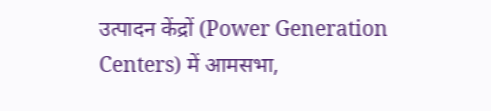उत्पादन केंद्रों (Power Generation Centers) में आमसभा,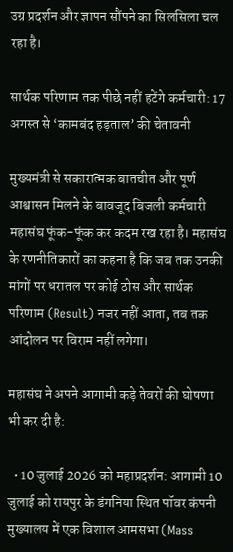उग्र प्रदर्शन और ज्ञापन सौंपने का सिलसिला चल रहा है।

सार्थक परिणाम तक पीछे नहीं हटेंगे कर्मचारी: 17 अगस्त से ‘कामबंद हड़ताल’ की चेतावनी

मुख्यमंत्री से सकारात्मक बातचीत और पूर्ण आश्वासन मिलने के बावजूद बिजली कर्मचारी महासंघ फूंक-फूंक कर कदम रख रहा है। महासंघ के रणनीतिकारों का कहना है कि जब तक उनकी मांगों पर धरातल पर कोई ठोस और सार्थक परिणाम (Result) नजर नहीं आता, तब तक आंदोलन पर विराम नहीं लगेगा।

महासंघ ने अपने आगामी कड़े तेवरों की घोषणा भी कर दी है:

  • 10 जुलाई 2026 को महाप्रदर्शन: आगामी 10 जुलाई को रायपुर के डंगनिया स्थित पॉवर कंपनी मुख्यालय में एक विशाल आमसभा (Mass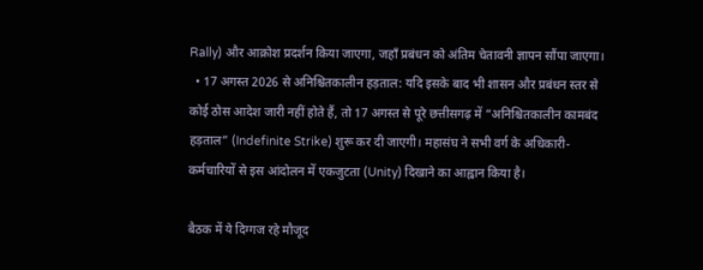Rally) और आक्रोश प्रदर्शन किया जाएगा, जहाँ प्रबंधन को अंतिम चेतावनी ज्ञापन सौंपा जाएगा।
  • 17 अगस्त 2026 से अनिश्चितकालीन हड़ताल: यदि इसके बाद भी शासन और प्रबंधन स्तर से कोई ठोस आदेश जारी नहीं होते हैं, तो 17 अगस्त से पूरे छत्तीसगढ़ में “अनिश्चितकालीन कामबंद हड़ताल” (Indefinite Strike) शुरू कर दी जाएगी। महासंघ ने सभी वर्ग के अधिकारी-कर्मचारियों से इस आंदोलन में एकजुटता (Unity) दिखाने का आह्वान किया है।

बैठक में ये दिग्गज रहे मौजूद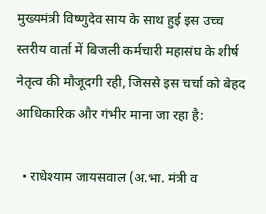मुख्यमंत्री विष्णुदेव साय के साथ हुई इस उच्च स्तरीय वार्ता में बिजली कर्मचारी महासंघ के शीर्ष नेतृत्व की मौजूदगी रही, जिससे इस चर्चा को बेहद आधिकारिक और गंभीर माना जा रहा है:

  • राधेश्याम जायसवाल (अ.भा. मंत्री व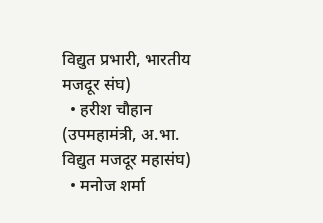विद्युत प्रभारी, भारतीय मजदूर संघ)
  • हरीश चौहान (उपमहामंत्री, अ.भा. विद्युत मजदूर महासंघ)
  • मनोज शर्मा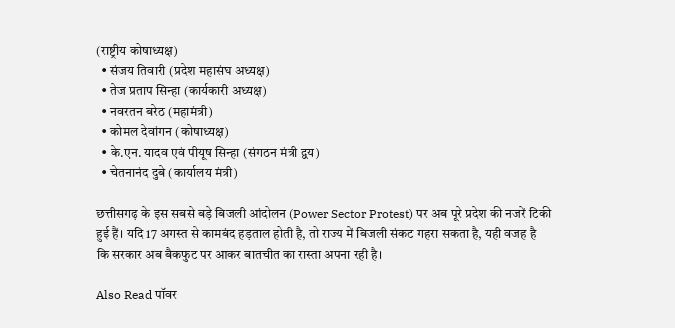(राष्ट्रीय कोषाध्यक्ष)
  • संजय तिवारी (प्रदेश महासंघ अध्यक्ष)
  • तेज प्रताप सिन्हा (कार्यकारी अध्यक्ष)
  • नवरतन बरेठ (महामंत्री)
  • कोमल देवांगन (कोषाध्यक्ष)
  • के.एन. यादव एवं पीयूष सिन्हा (संगठन मंत्री द्वय)
  • चेतनानंद दुबे (कार्यालय मंत्री)

छत्तीसगढ़ के इस सबसे बड़े बिजली आंदोलन (Power Sector Protest) पर अब पूरे प्रदेश की नजरें टिकी हुई हैं। यदि 17 अगस्त से कामबंद हड़ताल होती है, तो राज्य में बिजली संकट गहरा सकता है, यही वजह है कि सरकार अब बैकफुट पर आकर बातचीत का रास्ता अपना रही है।

Also Read पॉवर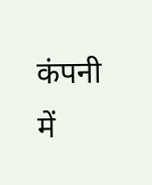कंपनी में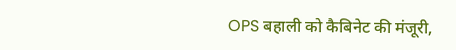OPS बहाली को कैबिनेट की मंजूरी,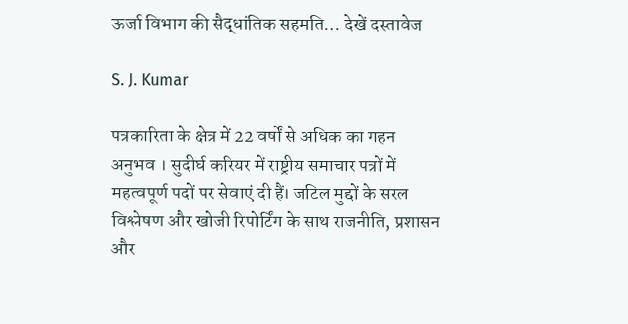ऊर्जा विभाग की सैद्धांतिक सहमति… देखें दस्‍तावेज

S. J. Kumar

पत्रकारिता के क्षेत्र में 22 वर्षों से अधिक का गहन अनुभव । सुदीर्घ करियर में राष्ट्रीय समाचार पत्रों में महत्वपूर्ण पदों पर सेवाएं दी हैं। जटिल मुद्दों के सरल विश्लेषण और खोजी रिपोर्टिंग के साथ राजनीति, प्रशासन और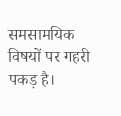समसामयिक विषयों पर गहरी पकड़ है।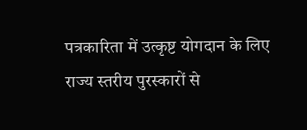पत्रकारिता में उत्कृष्ट योगदान के लिए राज्य स्तरीय पुरस्कारों से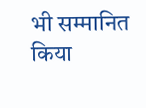भी सम्मानित किया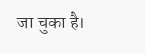जा चुका है।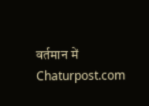वर्तमान में Chaturpost.com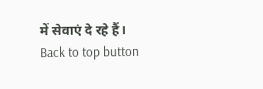में सेवाएं दे रहे हैं।
Back to top button